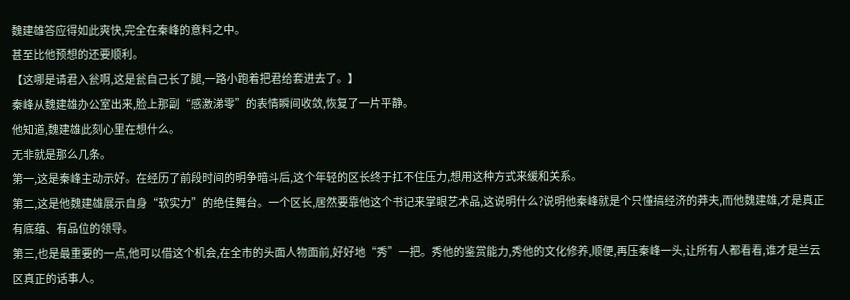魏建雄答应得如此爽快,完全在秦峰的意料之中。
甚至比他预想的还要顺利。
【这哪是请君入瓮啊,这是瓮自己长了腿,一路小跑着把君给套进去了。】
秦峰从魏建雄办公室出来,脸上那副“感激涕零”的表情瞬间收敛,恢复了一片平静。
他知道,魏建雄此刻心里在想什么。
无非就是那么几条。
第一,这是秦峰主动示好。在经历了前段时间的明争暗斗后,这个年轻的区长终于扛不住压力,想用这种方式来缓和关系。
第二,这是他魏建雄展示自身“软实力”的绝佳舞台。一个区长,居然要靠他这个书记来掌眼艺术品,这说明什么?说明他秦峰就是个只懂搞经济的莽夫,而他魏建雄,才是真正有底蕴、有品位的领导。
第三,也是最重要的一点,他可以借这个机会,在全市的头面人物面前,好好地“秀”一把。秀他的鉴赏能力,秀他的文化修养,顺便,再压秦峰一头,让所有人都看看,谁才是兰云区真正的话事人。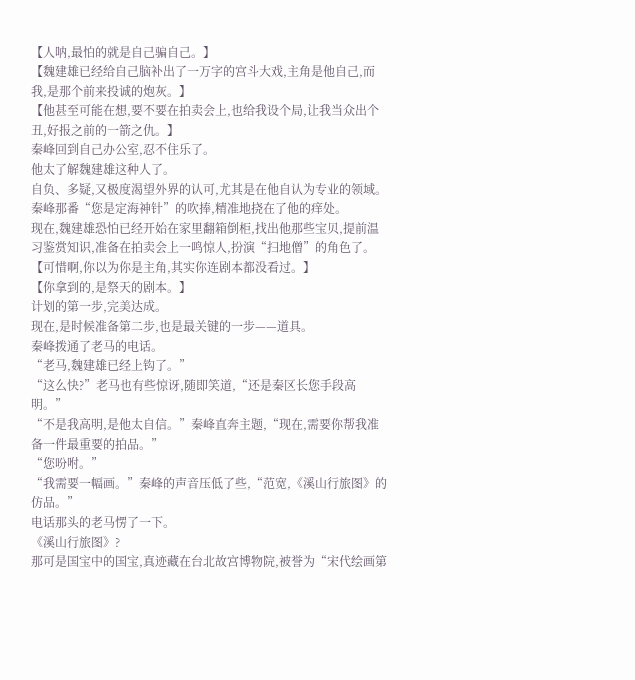【人呐,最怕的就是自己骗自己。】
【魏建雄已经给自己脑补出了一万字的宫斗大戏,主角是他自己,而我,是那个前来投诚的炮灰。】
【他甚至可能在想,要不要在拍卖会上,也给我设个局,让我当众出个丑,好报之前的一箭之仇。】
秦峰回到自己办公室,忍不住乐了。
他太了解魏建雄这种人了。
自负、多疑,又极度渴望外界的认可,尤其是在他自认为专业的领域。
秦峰那番“您是定海神针”的吹捧,精准地挠在了他的痒处。
现在,魏建雄恐怕已经开始在家里翻箱倒柜,找出他那些宝贝,提前温习鉴赏知识,准备在拍卖会上一鸣惊人,扮演“扫地僧”的角色了。
【可惜啊,你以为你是主角,其实你连剧本都没看过。】
【你拿到的,是祭天的剧本。】
计划的第一步,完美达成。
现在,是时候准备第二步,也是最关键的一步——道具。
秦峰拨通了老马的电话。
“老马,魏建雄已经上钩了。”
“这么快?”老马也有些惊讶,随即笑道,“还是秦区长您手段高明。”
“不是我高明,是他太自信。”秦峰直奔主题,“现在,需要你帮我准备一件最重要的拍品。”
“您吩咐。”
“我需要一幅画。”秦峰的声音压低了些,“范宽,《溪山行旅图》的仿品。”
电话那头的老马愣了一下。
《溪山行旅图》?
那可是国宝中的国宝,真迹藏在台北故宫博物院,被誉为“宋代绘画第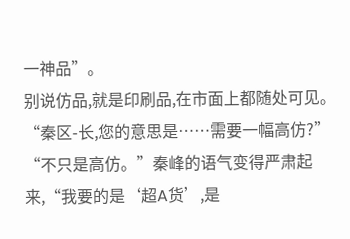一神品”。
别说仿品,就是印刷品,在市面上都随处可见。
“秦区-长,您的意思是……需要一幅高仿?”
“不只是高仿。”秦峰的语气变得严肃起来,“我要的是‘超A货’,是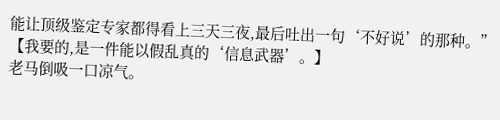能让顶级鉴定专家都得看上三天三夜,最后吐出一句‘不好说’的那种。”
【我要的,是一件能以假乱真的‘信息武器’。】
老马倒吸一口凉气。